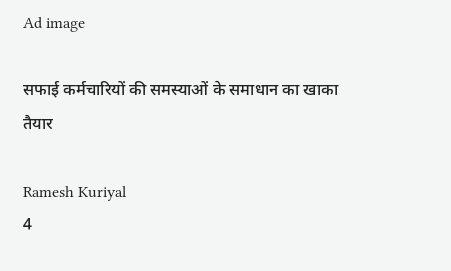Ad image

सफाई कर्मचारियों की समस्याओं के समाधान का खाका तैयार

Ramesh Kuriyal
4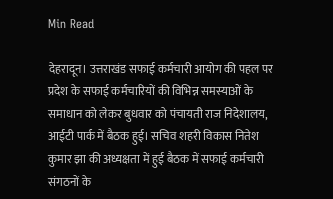Min Read

देहरादून। उत्तराखंड सफाई कर्मचारी आयोग की पहल पर प्रदेश के सफाई कर्मचारियों की विभिन्न समस्याओं के समाधान को लेकर बुधवार को पंचायती राज निदेशालय, आईटी पार्क में बैठक हुई। सचिव शहरी विकास नितेश कुमार झा की अध्यक्षता में हुई बैठक में सफाई कर्मचारी संगठनों के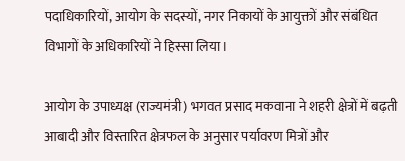पदाधिकारियों, आयोग के सदस्यों, नगर निकायों के आयुक्तों और संबंधित विभागों के अधिकारियों ने हिस्सा लिया।

आयोग के उपाध्यक्ष (राज्यमंत्री) भगवत प्रसाद मकवाना ने शहरी क्षेत्रों में बढ़ती आबादी और विस्तारित क्षेत्रफल के अनुसार पर्यावरण मित्रों और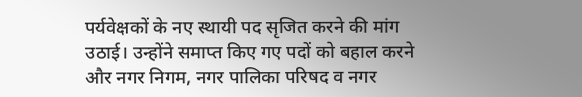पर्यवेक्षकों के नए स्थायी पद सृजित करने की मांग उठाई। उन्होंने समाप्त किए गए पदों को बहाल करने और नगर निगम, नगर पालिका परिषद व नगर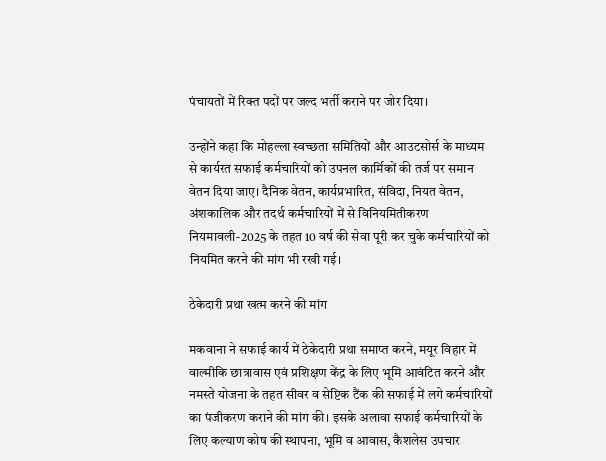पंचायतों में रिक्त पदों पर जल्द भर्ती कराने पर जोर दिया।

उन्होंने कहा कि मोहल्ला स्वच्छता समितियों और आउटसोर्स के माध्यम से कार्यरत सफाई कर्मचारियों को उपनल कार्मिकों की तर्ज पर समान वेतन दिया जाए। दैनिक वेतन, कार्यप्रभारित, संविदा, नियत वेतन, अंशकालिक और तदर्थ कर्मचारियों में से विनियमितीकरण नियमावली-2025 के तहत 10 वर्ष की सेवा पूरी कर चुके कर्मचारियों को नियमित करने की मांग भी रखी गई।

ठेकेदारी प्रथा खत्म करने की मांग

मकवाना ने सफाई कार्य में ठेकेदारी प्रथा समाप्त करने, मयूर विहार में वाल्मीकि छात्रावास एवं प्रशिक्षण केंद्र के लिए भूमि आवंटित करने और नमस्ते योजना के तहत सीवर व सेप्टिक टैंक की सफाई में लगे कर्मचारियों का पंजीकरण कराने की मांग की। इसके अलावा सफाई कर्मचारियों के लिए कल्याण कोष की स्थापना, भूमि व आवास, कैशलेस उपचार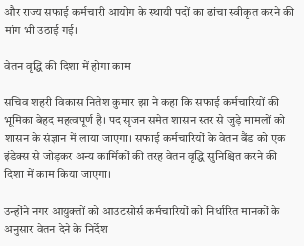और राज्य सफाई कर्मचारी आयोग के स्थायी पदों का ढांचा स्वीकृत करने की मांग भी उठाई गई।

वेतन वृद्धि की दिशा में होगा काम

सचिव शहरी विकास नितेश कुमार झा ने कहा कि सफाई कर्मचारियों की भूमिका बेहद महत्वपूर्ण है। पद सृजन समेत शासन स्तर से जुड़े मामलों को शासन के संज्ञान में लाया जाएगा। सफाई कर्मचारियों के वेतन बैंड को एक इंडेक्स से जोड़कर अन्य कार्मिकों की तरह वेतन वृद्धि सुनिश्चित करने की दिशा में काम किया जाएगा।

उन्होंने नगर आयुक्तों को आउटसोर्स कर्मचारियों को निर्धारित मानकों के अनुसार वेतन देने के निर्देश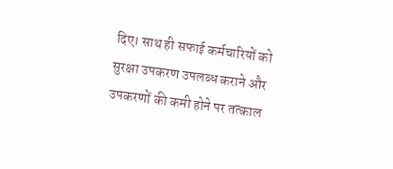दिए। साथ ही सफाई कर्मचारियों को सुरक्षा उपकरण उपलब्ध कराने और उपकरणों की कमी होने पर तत्काल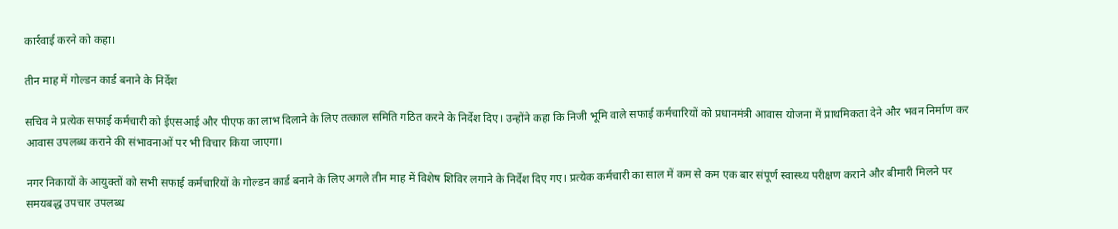कार्रवाई करने को कहा।

तीन माह में गोल्डन कार्ड बनाने के निर्देश

सचिव ने प्रत्येक सफाई कर्मचारी को ईएसआई और पीएफ का लाभ दिलाने के लिए तत्काल समिति गठित करने के निर्देश दिए। उन्होंने कहा कि निजी भूमि वाले सफाई कर्मचारियों को प्रधानमंत्री आवास योजना में प्राथमिकता देने और भवन निर्माण कर आवास उपलब्ध कराने की संभावनाओं पर भी विचार किया जाएगा।

नगर निकायों के आयुक्तों को सभी सफाई कर्मचारियों के गोल्डन कार्ड बनाने के लिए अगले तीन माह में विशेष शिविर लगाने के निर्देश दिए गए। प्रत्येक कर्मचारी का साल में कम से कम एक बार संपूर्ण स्वास्थ्य परीक्षण कराने और बीमारी मिलने पर समयबद्ध उपचार उपलब्ध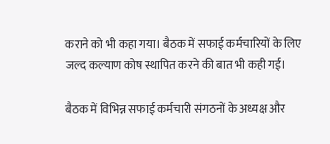कराने को भी कहा गया। बैठक में सफाई कर्मचारियों के लिए जल्द कल्याण कोष स्थापित करने की बात भी कही गई।

बैठक में विभिन्न सफाई कर्मचारी संगठनों के अध्यक्ष और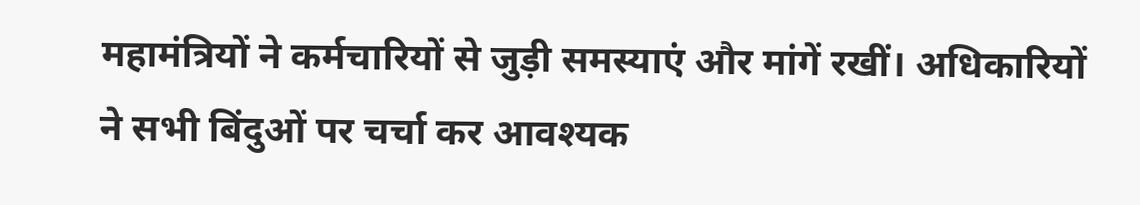महामंत्रियों ने कर्मचारियों से जुड़ी समस्याएं और मांगें रखीं। अधिकारियों ने सभी बिंदुओं पर चर्चा कर आवश्यक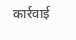कार्रवाई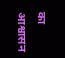का आश्वासन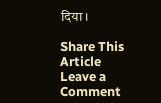दिया।

Share This Article
Leave a Comment